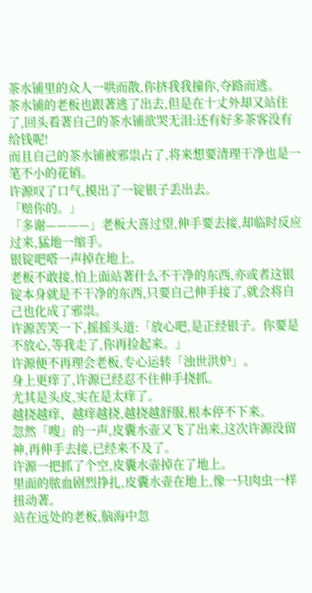茶水铺里的众人一哄而散,你挤我我撞你,夺路而逃。
茶水铺的老板也跟著逃了出去,但是在十丈外却又站住了,回头看著自己的茶水铺欲哭无泪:还有好多茶客没有给钱呢!
而且自己的茶水铺被邪祟占了,将来想要清理干净也是一笔不小的花销。
许源叹了口气,摸出了一锭银子丢出去。
「赔你的。」
「多谢————」老板大喜过望,伸手要去接,却临时反应过来,猛地一缩手。
银锭吧嗒一声掉在地上。
老板不敢接,怕上面站著什么不干净的东西,亦或者这银锭本身就是不干净的东西,只要自己伸手接了,就会将自己也化成了邪祟。
许源苦笑一下,摇摇头道:「放心吧,是正经银子。你要是不放心,等我走了,你再捡起来。」
许源便不再理会老板,专心运转「浊世洪炉」。
身上更痒了,许源已经忍不住伸手挠抓。
尤其是头皮,实在是太痒了。
越挠越痒、越痒越挠,越挠越舒服,根本停不下来。
忽然「嗖」的一声,皮囊水壶又飞了出来,这次许源没留神,再伸手去接,已经来不及了。
许源一把抓了个空,皮囊水壶掉在了地上。
里面的脓血剧烈挣扎,皮囊水壶在地上,像一只肉虫一样扭动著。
站在远处的老板,脑海中忽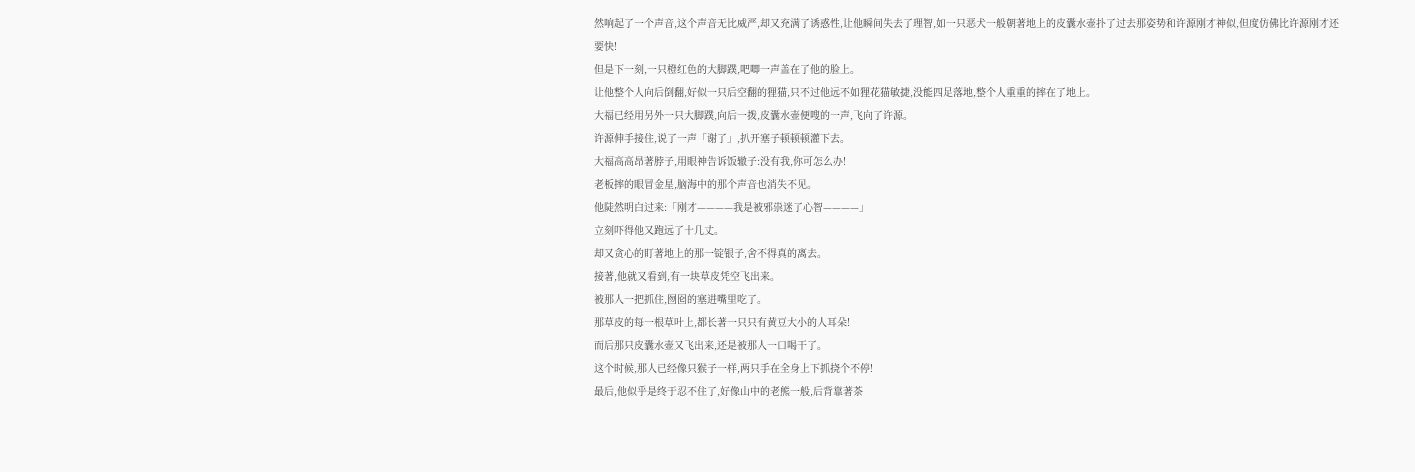然响起了一个声音,这个声音无比威严,却又充满了诱惑性,让他瞬间失去了理智,如一只恶犬一般朝著地上的皮囊水壶扑了过去那姿势和许源刚才神似,但度仿佛比许源刚才还要快!
但是下一刻,一只橙红色的大脚蹼,吧唧一声盖在了他的脸上。
让他整个人向后倒翻,好似一只后空翻的狸猫,只不过他远不如狸花猫敏捷,没能四足落地,整个人重重的摔在了地上。
大福已经用另外一只大脚蹼,向后一拨,皮囊水壶便嗖的一声,飞向了许源。
许源伸手接住,说了一声「谢了」,扒开塞子顿顿顿灌下去。
大福高高昂著脖子,用眼神告诉饭辙子:没有我,你可怎么办!
老板摔的眼冒金星,脑海中的那个声音也消失不见。
他陡然明白过来:「刚才————我是被邪祟迷了心智————」
立刻吓得他又跑远了十几丈。
却又贪心的盯著地上的那一锭银子,舍不得真的离去。
接著,他就又看到,有一块草皮凭空飞出来。
被那人一把抓住,囫囵的塞进嘴里吃了。
那草皮的每一根草叶上,都长著一只只有黄豆大小的人耳朵!
而后那只皮囊水壶又飞出来,还是被那人一口喝干了。
这个时候,那人已经像只猴子一样,两只手在全身上下抓挠个不停!
最后,他似乎是终于忍不住了,好像山中的老熊一般,后背靠著茶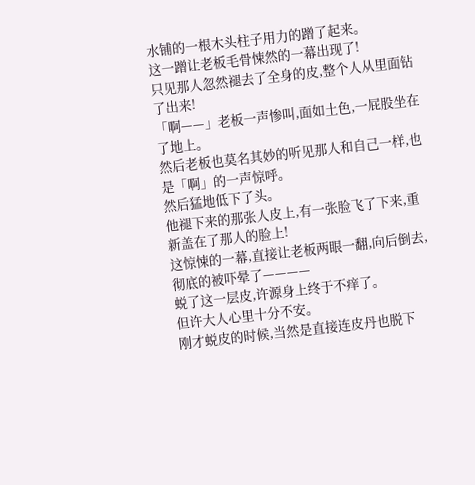水铺的一根木头柱子用力的蹭了起来。
这一蹭让老板毛骨悚然的一幕出现了!
只见那人忽然褪去了全身的皮,整个人从里面钻了出来!
「啊——」老板一声惨叫,面如土色,一屁股坐在了地上。
然后老板也莫名其妙的听见那人和自己一样,也是「啊」的一声惊呼。
然后猛地低下了头。
他褪下来的那张人皮上,有一张脸飞了下来,重新盖在了那人的脸上!
这惊悚的一幕,直接让老板两眼一翻,向后倒去,彻底的被吓晕了————
蜕了这一层皮,许源身上终于不痒了。
但许大人心里十分不安。
刚才蜕皮的时候,当然是直接连皮丹也脱下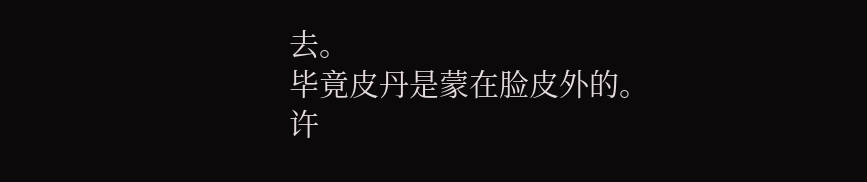去。
毕竟皮丹是蒙在脸皮外的。
许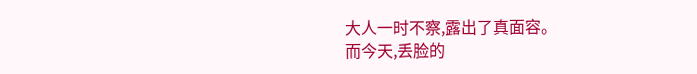大人一时不察,露出了真面容。
而今天,丢脸的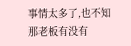事情太多了,也不知那老板有没有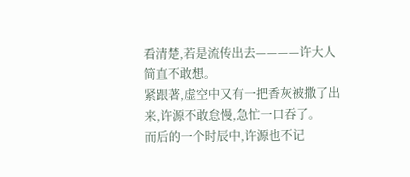看清楚,若是流传出去————许大人简直不敢想。
紧跟著,虚空中又有一把香灰被撒了出来,许源不敢怠慢,急忙一口吞了。
而后的一个时辰中,许源也不记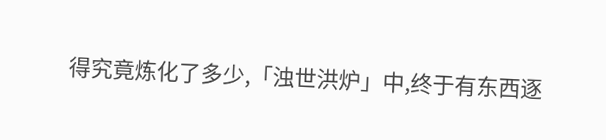得究竟炼化了多少,「浊世洪炉」中,终于有东西逐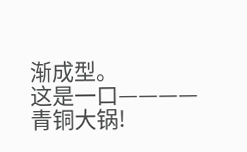渐成型。
这是一口————青铜大锅!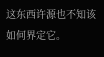这东西许源也不知该如何界定它。